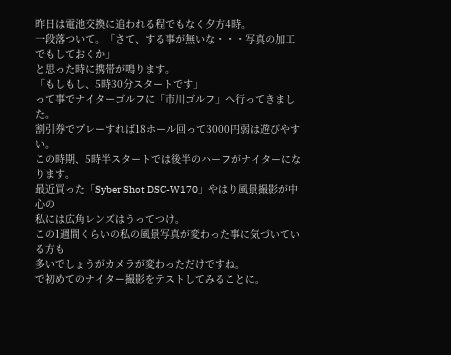昨日は電池交換に追われる程でもなく夕方4時。
一段落ついて。「さて、する事が無いな・・・写真の加工でもしておくか」
と思った時に携帯が鳴ります。
「もしもし、5時30分スタートです」
って事でナイターゴルフに「市川ゴルフ」へ行ってきました。
割引券でプレーすれば18ホール回って3000円弱は遊びやすい。
この時期、5時半スタートでは後半のハーフがナイターになります。
最近買った「Syber Shot DSC-W170」やはり風景撮影が中心の
私には広角レンズはうってつけ。
この1週間くらいの私の風景写真が変わった事に気づいている方も
多いでしょうがカメラが変わっただけですね。
で初めてのナイター撮影をテストしてみることに。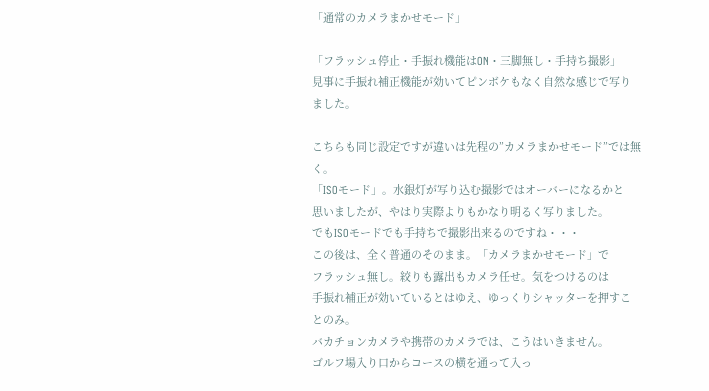「通常のカメラまかせモード」

「フラッシュ停止・手振れ機能はON・三脚無し・手持ち撮影」
見事に手振れ補正機能が効いてピンボケもなく自然な感じで写りました。

こちらも同じ設定ですが違いは先程の”カメラまかせモード”では無く。
「ISOモード」。水銀灯が写り込む撮影ではオーバーになるかと
思いましたが、やはり実際よりもかなり明るく写りました。
でもISOモードでも手持ちで撮影出来るのですね・・・
この後は、全く普通のそのまま。「カメラまかせモード」で
フラッシュ無し。絞りも露出もカメラ任せ。気をつけるのは
手振れ補正が効いているとはゆえ、ゆっくりシャッターを押すことのみ。
バカチョンカメラや携帯のカメラでは、こうはいきません。
ゴルフ場入り口からコースの横を通って入っ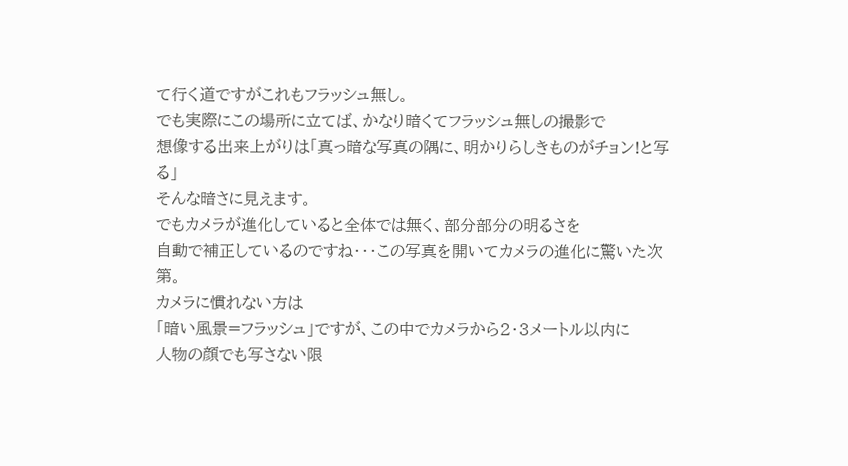て行く道ですがこれもフラッシュ無し。
でも実際にこの場所に立てば、かなり暗くてフラッシュ無しの撮影で
想像する出来上がりは「真っ暗な写真の隅に、明かりらしきものがチョン!と写る」
そんな暗さに見えます。
でもカメラが進化していると全体では無く、部分部分の明るさを
自動で補正しているのですね・・・この写真を開いてカメラの進化に驚いた次第。
カメラに慣れない方は
「暗い風景=フラッシュ」ですが、この中でカメラから2・3メートル以内に
人物の顔でも写さない限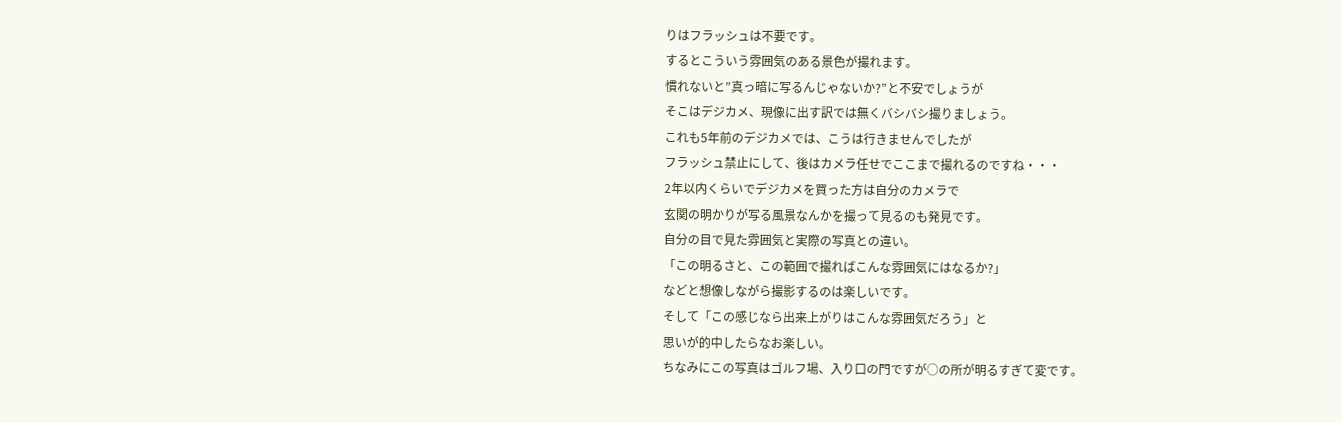りはフラッシュは不要です。
するとこういう雰囲気のある景色が撮れます。
慣れないと”真っ暗に写るんじゃないか?”と不安でしょうが
そこはデジカメ、現像に出す訳では無くバシバシ撮りましょう。
これも5年前のデジカメでは、こうは行きませんでしたが
フラッシュ禁止にして、後はカメラ任せでここまで撮れるのですね・・・
2年以内くらいでデジカメを買った方は自分のカメラで
玄関の明かりが写る風景なんかを撮って見るのも発見です。
自分の目で見た雰囲気と実際の写真との違い。
「この明るさと、この範囲で撮ればこんな雰囲気にはなるか?」
などと想像しながら撮影するのは楽しいです。
そして「この感じなら出来上がりはこんな雰囲気だろう」と
思いが的中したらなお楽しい。
ちなみにこの写真はゴルフ場、入り口の門ですが○の所が明るすぎて変です。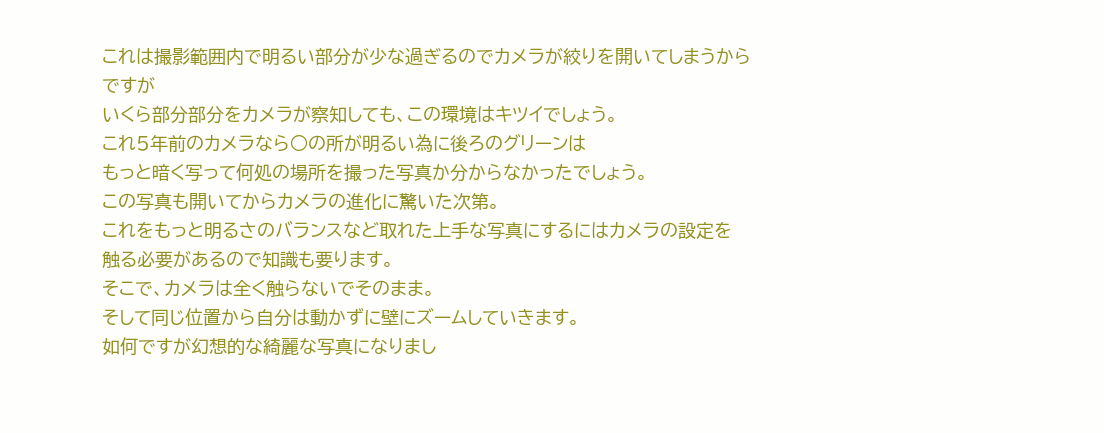これは撮影範囲内で明るい部分が少な過ぎるのでカメラが絞りを開いてしまうからですが
いくら部分部分をカメラが察知しても、この環境はキツイでしょう。
これ5年前のカメラなら○の所が明るい為に後ろのグリーンは
もっと暗く写って何処の場所を撮った写真か分からなかったでしょう。
この写真も開いてからカメラの進化に驚いた次第。
これをもっと明るさのバランスなど取れた上手な写真にするにはカメラの設定を
触る必要があるので知識も要ります。
そこで、カメラは全く触らないでそのまま。
そして同じ位置から自分は動かずに壁にズームしていきます。
如何ですが幻想的な綺麗な写真になりまし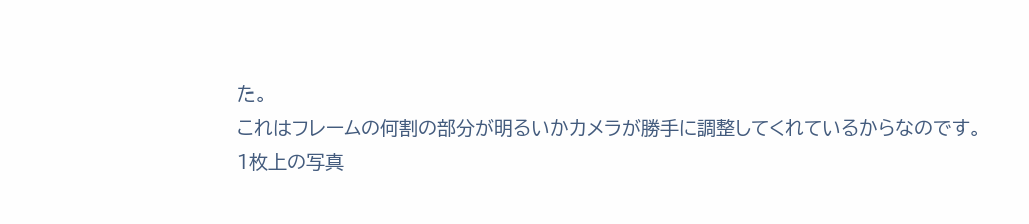た。
これはフレームの何割の部分が明るいかカメラが勝手に調整してくれているからなのです。
1枚上の写真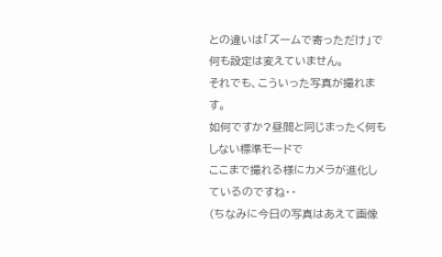との違いは「ズームで寄っただけ」で何も設定は変えていません。
それでも、こういった写真が撮れます。
如何ですか?昼間と同じまったく何もしない標準モードで
ここまで撮れる様にカメラが進化しているのですね・・
(ちなみに今日の写真はあえて画像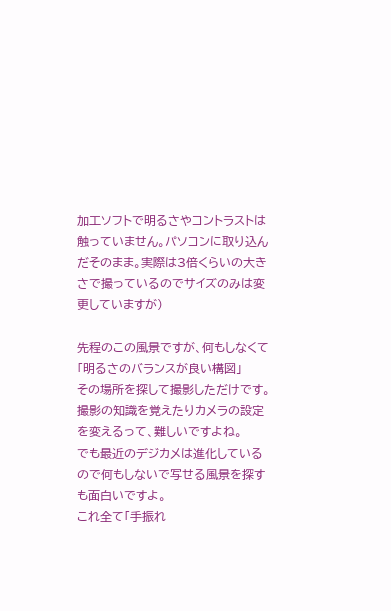加工ソフトで明るさやコントラストは触っていません。パソコンに取り込んだそのまま。実際は3倍くらいの大きさで撮っているのでサイズのみは変更していますが)

先程のこの風景ですが、何もしなくて「明るさのバランスが良い構図」
その場所を探して撮影しただけです。
撮影の知識を覚えたりカメラの設定を変えるって、難しいですよね。
でも最近のデジカメは進化しているので何もしないで写せる風景を探すも面白いですよ。
これ全て「手振れ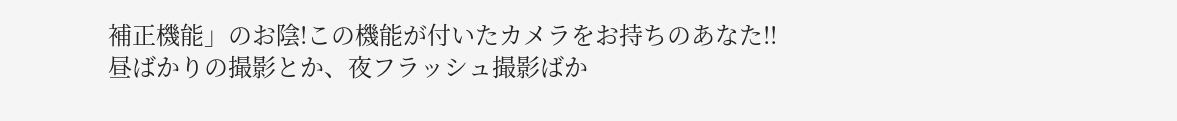補正機能」のお陰!この機能が付いたカメラをお持ちのあなた!!
昼ばかりの撮影とか、夜フラッシュ撮影ばか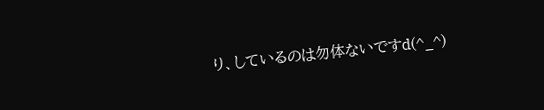り、しているのは勿体ないですd(^_^)